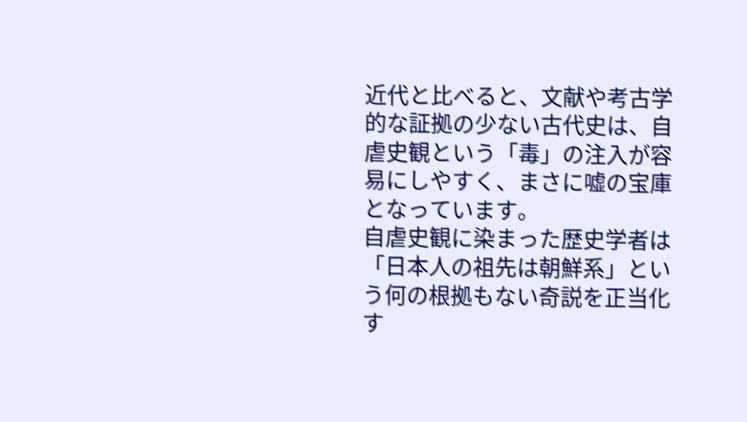近代と比べると、文献や考古学的な証拠の少ない古代史は、自虐史観という「毒」の注入が容易にしやすく、まさに嘘の宝庫となっています。
自虐史観に染まった歴史学者は「日本人の祖先は朝鮮系」という何の根拠もない奇説を正当化す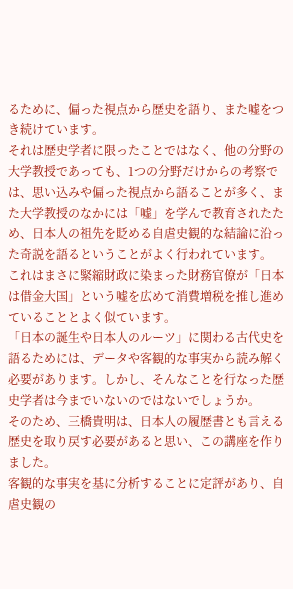るために、偏った視点から歴史を語り、また嘘をつき続けています。
それは歴史学者に限ったことではなく、他の分野の大学教授であっても、1つの分野だけからの考察では、思い込みや偏った視点から語ることが多く、また大学教授のなかには「嘘」を学んで教育されたため、日本人の祖先を貶める自虐史観的な結論に沿った奇説を語るということがよく行われています。
これはまさに緊縮財政に染まった財務官僚が「日本は借金大国」という嘘を広めて消費増税を推し進めていることとよく似ています。
「日本の誕生や日本人のルーツ」に関わる古代史を語るためには、データや客観的な事実から読み解く必要があります。しかし、そんなことを行なった歴史学者は今までいないのではないでしょうか。
そのため、三橋貴明は、日本人の履歴書とも言える歴史を取り戻す必要があると思い、この講座を作りました。
客観的な事実を基に分析することに定評があり、自虐史観の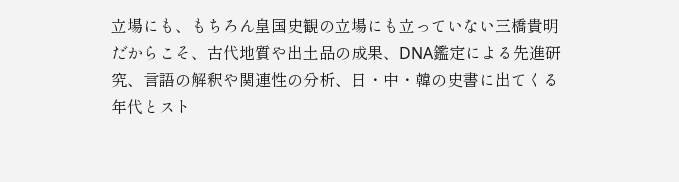立場にも、もちろん皇国史観の立場にも立っていない三橋貴明だからこそ、古代地質や出土品の成果、DNA鑑定による先進研究、言語の解釈や関連性の分析、日・中・韓の史書に出てくる年代とスト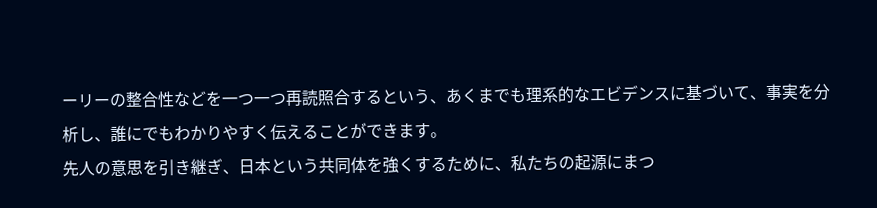ーリーの整合性などを一つ一つ再読照合するという、あくまでも理系的なエビデンスに基づいて、事実を分析し、誰にでもわかりやすく伝えることができます。
先人の意思を引き継ぎ、日本という共同体を強くするために、私たちの起源にまつ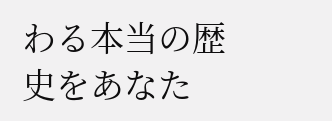わる本当の歴史をあなた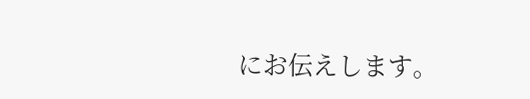にお伝えします。